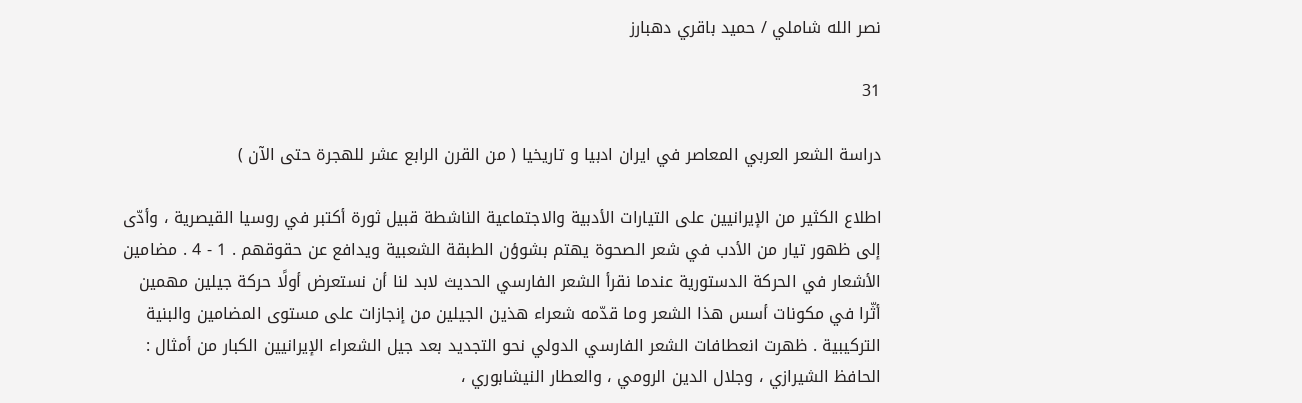نصر الله شاملي / حميد باقري دهبارز

31

دراسة الشعر العربي المعاصر في ايران ادبيا و تاريخيا ( من القرن الرابع عشر للهجرة حتى الآن )

اطلاع الكثير من الإيرانيين على التيارات الأدبية والاجتماعية الناشطة قبيل ثورة أكتبر في روسيا القيصرية ، وأدّى إلى ظهور تيار من الأدب في شعر الصحوة يهتم بشوؤن الطبقة الشعبية ويدافع عن حقوقهم . 1 - 4 . مضامين الأشعار في الحركة الدستورية عندما نقرأ الشعر الفارسي الحديث لابد لنا أن نستعرض أولًا حركة جيلين مهمين أثّرا في مكونات أسس هذا الشعر وما قدّمه شعراء هذين الجيلين من إنجازات على مستوى المضامين والبنية التركيبية . ظهرت انعطافات الشعر الفارسي الدولي نحو التجديد بعد جيل الشعراء الإيرانيين الكبار من أمثال : الحافظ الشيرازي ، وجلال الدين الرومي ، والعطار النيشابوري ،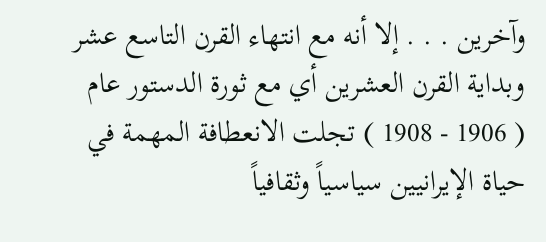وآخرين . . . إلا أنه مع انتهاء القرن التاسع عشر وبداية القرن العشرين أي مع ثورة الدستور عام ( 1906 - 1908 ) تجلت الانعطافة المهمة في حياة الإيرانيين سياسياً وثقافياً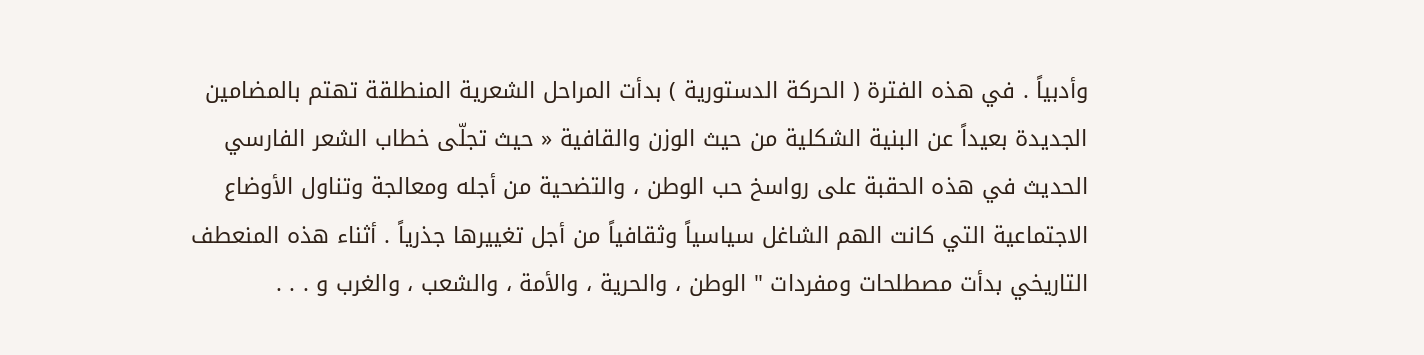وأدبياً . في هذه الفترة ( الحركة الدستورية ) بدأت المراحل الشعرية المنطلقة تهتم بالمضامين الجديدة بعيداً عن البنية الشكلية من حيث الوزن والقافية « حيث تجلّى خطاب الشعر الفارسي الحديث في هذه الحقبة على رواسخ حب الوطن ، والتضحية من أجله ومعالجة وتناول الأوضاع الاجتماعية التي كانت الهم الشاغل سياسياً وثقافياً من أجل تغييرها جذرياً . أثناء هذه المنعطف التاريخي بدأت مصطلحات ومفردات " الوطن ، والحرية ، والأمة ، والشعب ، والغرب و . . .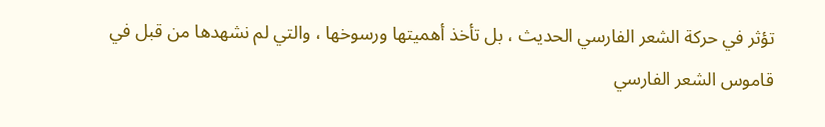تؤثر في حركة الشعر الفارسي الحديث ، بل تأخذ أهميتها ورسوخها ، والتي لم نشهدها من قبل في قاموس الشعر الفارسي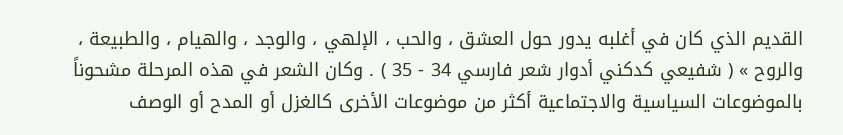القديم الذي كان في أغلبه يدور حول العشق ، والحب ، الإلهي ، والوجد ، والهيام ، والطبيعة ، والروح » ( شفيعي كدكني أدوار شعر فارسي 34 - 35 ) . وكان الشعر في هذه المرحلة مشحوناً بالموضوعات السياسية والاجتماعية أكثر من موضوعات الأخرى كالغزل أو المدح أو الوصف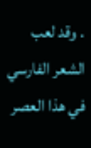. وقد لعب الشعر الفارسي في هذا العصر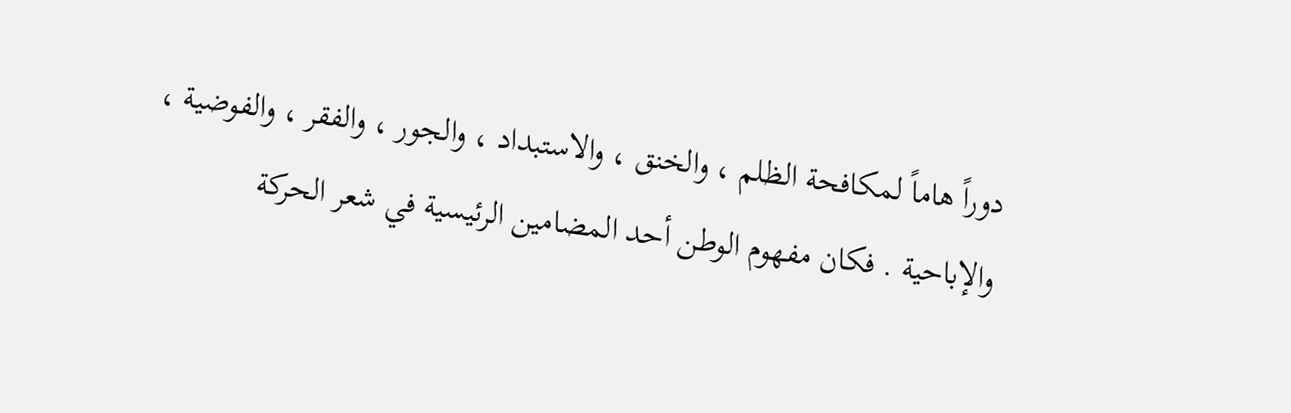دوراً هاماً لمكافحة الظلم ، والخنق ، والاستبداد ، والجور ، والفقر ، والفوضية ، والإباحية . فكان مفهوم الوطن أحد المضامين الرئيسية في شعر الحركة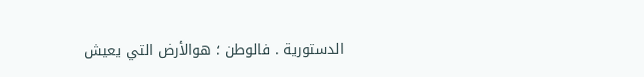الدستورية . فالوطن ؛ هوالأرض التي يعيش